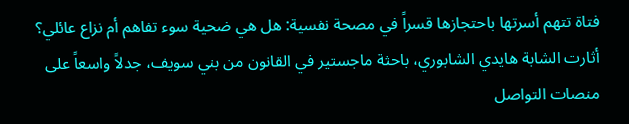فتاة تتهم أسرتها باحتجازها قسراً في مصحة نفسية: هل هي ضحية سوء تفاهم أم نزاع عائلي؟
أثارت الشابة هايدي الشابوري، باحثة ماجستير في القانون من بني سويف، جدلاً واسعاً على منصات التواصل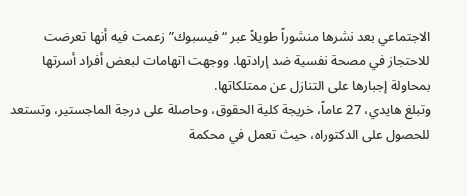الاجتماعي بعد نشرها منشوراً طويلاً عبر “فيسبوك” زعمت فيه أنها تعرضت للاحتجاز في مصحة نفسية ضد إرادتها. ووجهت اتهامات لبعض أفراد أسرتها بمحاولة إجبارها على التنازل عن ممتلكاتها.
وتبلغ هايدي، 27 عاماً، خريجة كلية الحقوق، وحاصلة على درجة الماجستير، وتستعد للحصول على الدكتوراه، حيث تعمل في محكمة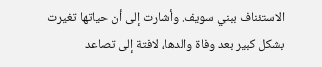الاستئناف ببني سويف. وأشارت إلى أن حياتها تغيرت بشكل كبير بعد وفاة والدها، لافتة إلى تصاعد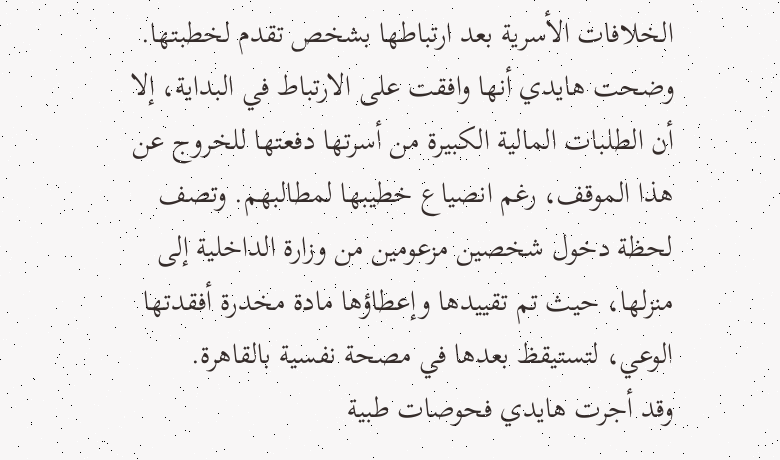الخلافات الأسرية بعد ارتباطها بشخص تقدم لخطبتها.
وضحت هايدي أنها وافقت على الارتباط في البداية، إلا أن الطلبات المالية الكبيرة من أسرتها دفعتها للخروج عن هذا الموقف، رغم انصياع خطيبها لمطالبهم. وتصف لحظة دخول شخصين مزعومين من وزارة الداخلية إلى منزلها، حيث تم تقييدها وإعطاؤها مادة مخدرة أفقدتها الوعي، لتستيقظ بعدها في مصحة نفسية بالقاهرة.
وقد أجرت هايدي فحوصات طبية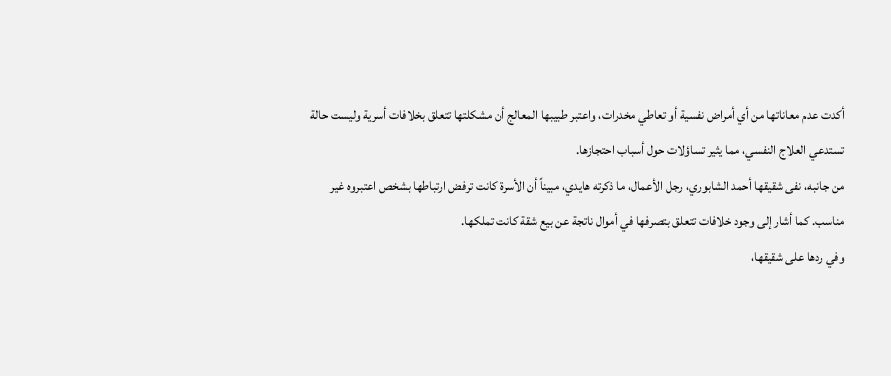أكدت عدم معاناتها من أي أمراض نفسية أو تعاطي مخدرات، واعتبر طبيبها المعالج أن مشكلتها تتعلق بخلافات أسرية وليست حالة تستدعي العلاج النفسي، مما يثير تساؤلات حول أسباب احتجازها.
من جانبه، نفى شقيقها أحمد الشابوري، رجل الأعمال، ما ذكرته هايدي، مبيناً أن الأسرة كانت ترفض ارتباطها بشخص اعتبروه غير مناسب. كما أشار إلى وجود خلافات تتعلق بتصرفها في أموال ناتجة عن بيع شقة كانت تملكها.
وفي ردها على شقيقها،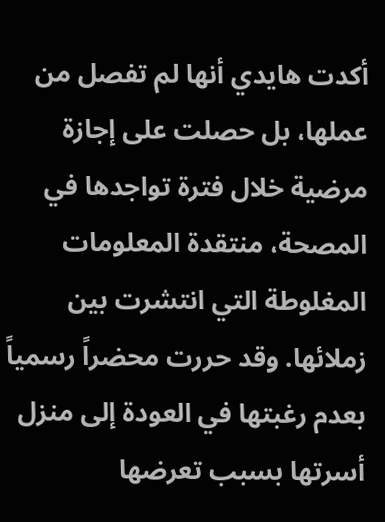أكدت هايدي أنها لم تفصل من عملها، بل حصلت على إجازة مرضية خلال فترة تواجدها في المصحة، منتقدة المعلومات المغلوطة التي انتشرت بين زملائها. وقد حررت محضراً رسمياً بعدم رغبتها في العودة إلى منزل أسرتها بسبب تعرضها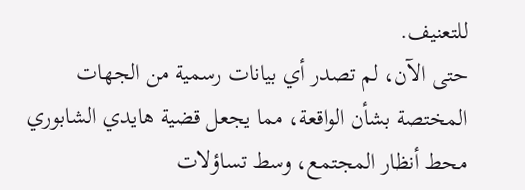للتعنيف.
حتى الآن، لم تصدر أي بيانات رسمية من الجهات المختصة بشأن الواقعة، مما يجعل قضية هايدي الشابوري محط أنظار المجتمع، وسط تساؤلات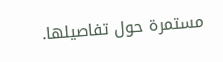مستمرة حول تفاصيلها.